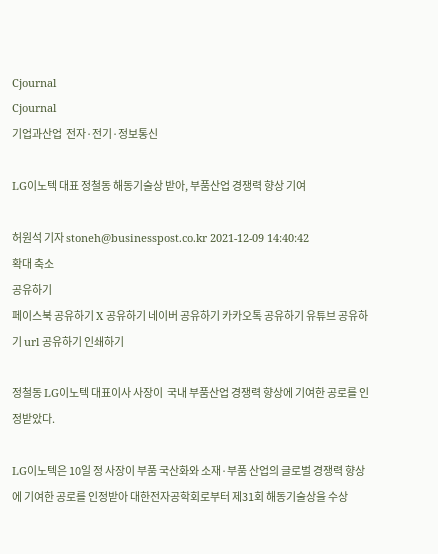Cjournal
Cjournal
기업과산업  전자·전기·정보통신

LG이노텍 대표 정철동 해동기술상 받아, 부품산업 경쟁력 향상 기여

허원석 기자 stoneh@businesspost.co.kr 2021-12-09 14:40:42
확대 축소
공유하기
페이스북 공유하기 X 공유하기 네이버 공유하기 카카오톡 공유하기 유튜브 공유하기 url 공유하기 인쇄하기

정철동 LG이노텍 대표이사 사장이  국내 부품산업 경쟁력 향상에 기여한 공로를 인정받았다.

LG이노텍은 10일 정 사장이 부품 국산화와 소재·부품 산업의 글로벌 경쟁력 향상에 기여한 공로를 인정받아 대한전자공학회로부터 제31회 해동기술상을 수상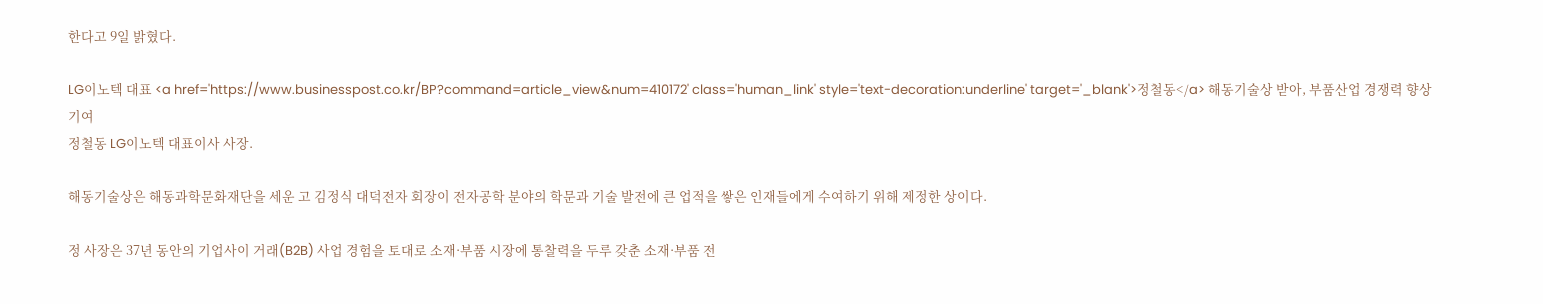한다고 9일 밝혔다.

LG이노텍 대표 <a href='https://www.businesspost.co.kr/BP?command=article_view&num=410172' class='human_link' style='text-decoration:underline' target='_blank'>정철동</a> 해동기술상 받아, 부품산업 경쟁력 향상 기여
정철동 LG이노텍 대표이사 사장.

해동기술상은 해동과학문화재단을 세운 고 김정식 대덕전자 회장이 전자공학 분야의 학문과 기술 발전에 큰 업적을 쌓은 인재들에게 수여하기 위해 제정한 상이다.

정 사장은 37년 동안의 기업사이 거래(B2B) 사업 경험을 토대로 소재·부품 시장에 통찰력을 두루 갖춘 소재·부품 전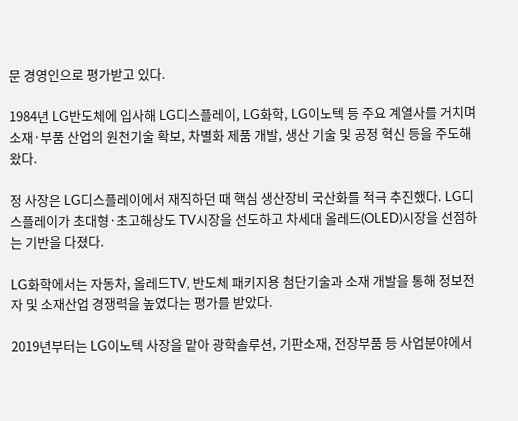문 경영인으로 평가받고 있다.

1984년 LG반도체에 입사해 LG디스플레이, LG화학, LG이노텍 등 주요 계열사를 거치며 소재·부품 산업의 원천기술 확보, 차별화 제품 개발, 생산 기술 및 공정 혁신 등을 주도해왔다.

정 사장은 LG디스플레이에서 재직하던 때 핵심 생산장비 국산화를 적극 추진했다. LG디스플레이가 초대형·초고해상도 TV시장을 선도하고 차세대 올레드(OLED)시장을 선점하는 기반을 다졌다.

LG화학에서는 자동차, 올레드TV, 반도체 패키지용 첨단기술과 소재 개발을 통해 정보전자 및 소재산업 경쟁력을 높였다는 평가를 받았다.

2019년부터는 LG이노텍 사장을 맡아 광학솔루션, 기판소재, 전장부품 등 사업분야에서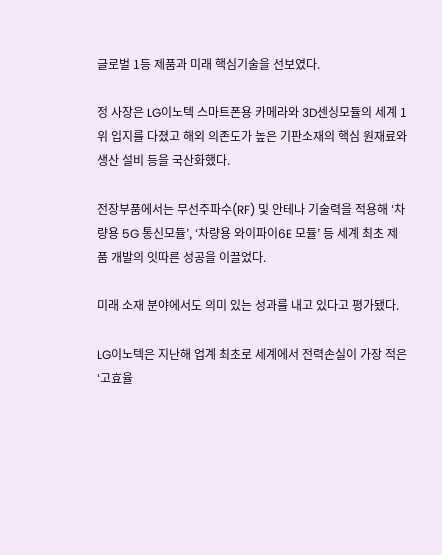글로벌 1등 제품과 미래 핵심기술을 선보였다.

정 사장은 LG이노텍 스마트폰용 카메라와 3D센싱모듈의 세계 1위 입지를 다졌고 해외 의존도가 높은 기판소재의 핵심 원재료와 생산 설비 등을 국산화했다.

전장부품에서는 무선주파수(RF) 및 안테나 기술력을 적용해 ‘차량용 5G 통신모듈’, ‘차량용 와이파이6E 모듈’ 등 세계 최초 제품 개발의 잇따른 성공을 이끌었다.

미래 소재 분야에서도 의미 있는 성과를 내고 있다고 평가됐다.

LG이노텍은 지난해 업계 최초로 세계에서 전력손실이 가장 적은 ‘고효율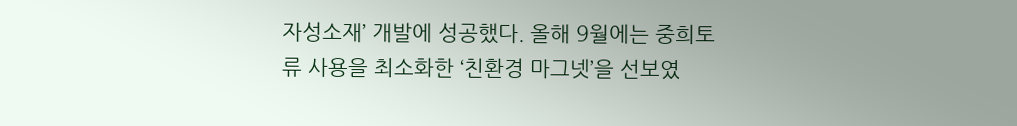자성소재’ 개발에 성공했다. 올해 9월에는 중희토류 사용을 최소화한 ‘친환경 마그넷’을 선보였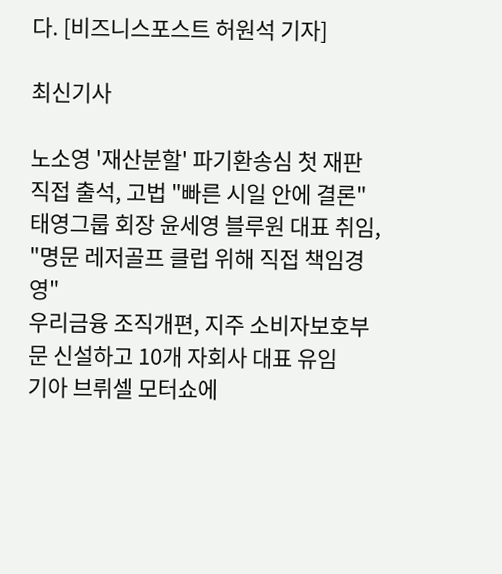다. [비즈니스포스트 허원석 기자]

최신기사

노소영 '재산분할' 파기환송심 첫 재판 직접 출석, 고법 "빠른 시일 안에 결론"
태영그룹 회장 윤세영 블루원 대표 취임, "명문 레저골프 클럽 위해 직접 책임경영"
우리금융 조직개편, 지주 소비자보호부문 신설하고 10개 자회사 대표 유임
기아 브뤼셀 모터쇼에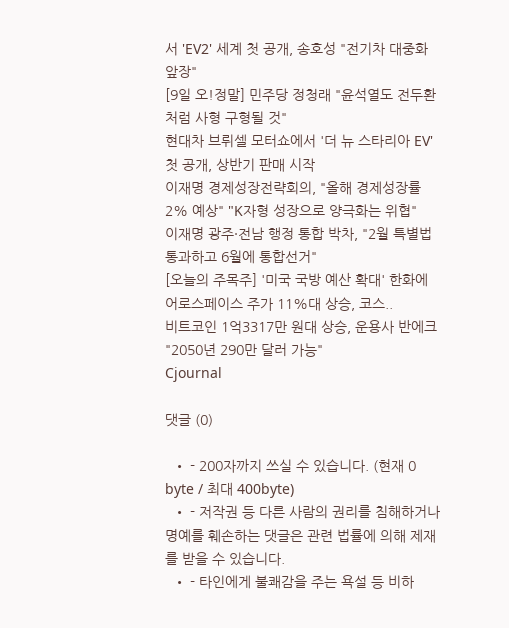서 'EV2' 세계 첫 공개, 송호성 "전기차 대중화 앞장"
[9일 오!정말] 민주당 정청래 "윤석열도 전두환처럼 사형 구형될 것"
현대차 브뤼셀 모터쇼에서 '더 뉴 스타리아 EV' 첫 공개, 상반기 판매 시작
이재명 경제성장전략회의, "올해 경제성장률 2% 예상" "K자형 성장으로 양극화는 위협"
이재명 광주·전남 행정 통합 박차, "2월 특별법 통과하고 6월에 통합선거"
[오늘의 주목주] '미국 국방 예산 확대' 한화에어로스페이스 주가 11%대 상승, 코스..
비트코인 1억3317만 원대 상승, 운용사 반에크 "2050년 290만 달러 가능"
Cjournal

댓글 (0)

  • - 200자까지 쓰실 수 있습니다. (현재 0 byte / 최대 400byte)
  • - 저작권 등 다른 사람의 권리를 침해하거나 명예를 훼손하는 댓글은 관련 법률에 의해 제재를 받을 수 있습니다.
  • - 타인에게 불쾌감을 주는 욕설 등 비하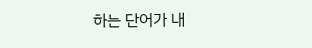하는 단어가 내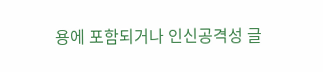용에 포함되거나 인신공격성 글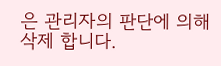은 관리자의 판단에 의해 삭제 합니다.